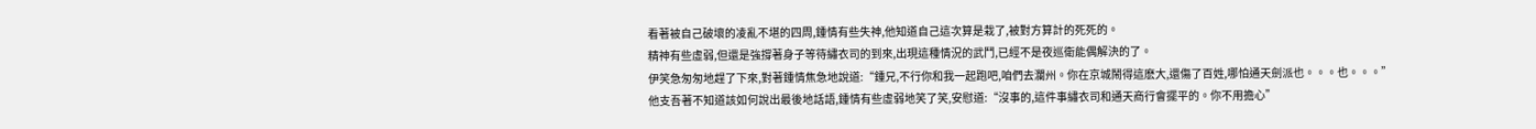看著被自己破壞的凌亂不堪的四周,鍾情有些失神,他知道自己這次算是栽了,被對方算計的死死的。
精神有些虛弱,但還是強撐著身子等待繡衣司的到來,出現這種情況的武鬥,已經不是夜巡衛能偶解決的了。
伊笑急匆匆地趕了下來,對著鍾情焦急地說道:“鍾兄,不行你和我一起跑吧,咱們去瀾州。你在京城鬧得這麽大,還傷了百姓,哪怕通天劍派也。。。也。。。”
他支吾著不知道該如何說出最後地話語,鍾情有些虛弱地笑了笑,安慰道:“沒事的,這件事繡衣司和通天商行會擺平的。你不用擔心”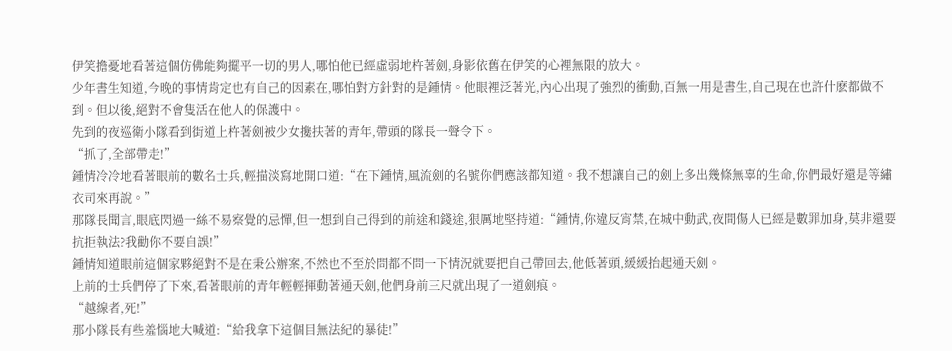伊笑擔憂地看著這個仿佛能夠擺平一切的男人,哪怕他已經虛弱地杵著劍,身影依舊在伊笑的心裡無限的放大。
少年書生知道,今晚的事情肯定也有自己的因素在,哪怕對方針對的是鍾情。他眼裡泛著光,內心出現了強烈的衝動,百無一用是書生,自己現在也許什麽都做不到。但以後,絕對不會隻活在他人的保護中。
先到的夜巡衛小隊看到街道上杵著劍被少女攙扶著的青年,帶頭的隊長一聲令下。
“抓了,全部帶走!”
鍾情冷冷地看著眼前的數名士兵,輕描淡寫地開口道:“在下鍾情,風流劍的名號你們應該都知道。我不想讓自己的劍上多出幾條無辜的生命,你們最好還是等繡衣司來再說。”
那隊長聞言,眼底閃過一絲不易察覺的忌憚,但一想到自己得到的前途和錢途,狠厲地堅持道:“鍾情,你違反宵禁,在城中動武,夜間傷人已經是數罪加身,莫非還要抗拒執法?我勸你不要自誤!”
鍾情知道眼前這個家夥絕對不是在秉公辦案,不然也不至於問都不問一下情況就要把自己帶回去,他低著頭,緩緩抬起通天劍。
上前的士兵們停了下來,看著眼前的青年輕輕揮動著通天劍,他們身前三尺就出現了一道劍痕。
“越線者,死!”
那小隊長有些羞惱地大喊道:“給我拿下這個目無法紀的暴徒!”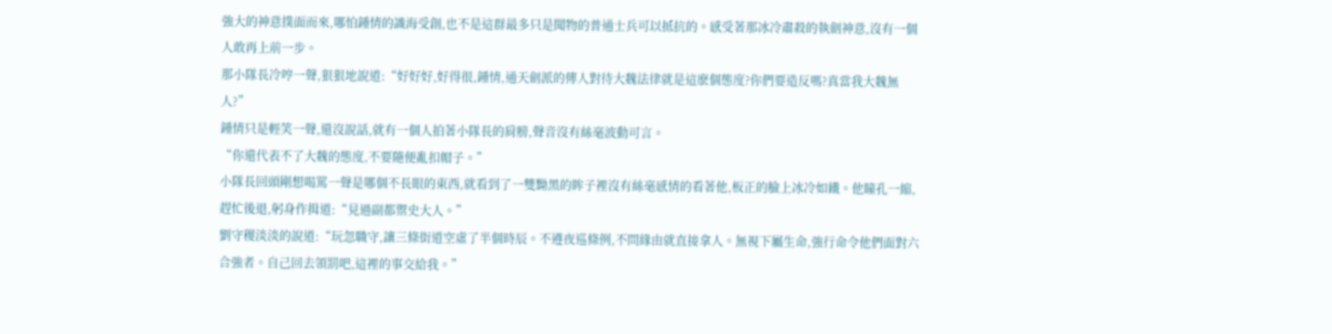強大的神意撲面而來,哪怕鍾情的識海受創,也不是這群最多只是聞物的普通士兵可以抵抗的。感受著那冰冷肅殺的執劍神意,沒有一個人敢再上前一步。
那小隊長冷哼一聲,狠狠地說道:“好好好,好得很,鍾情,通天劍派的傳人對待大魏法律就是這麽個態度?你們要造反嗎?真當我大魏無人?”
鍾情只是輕笑一聲,還沒說話,就有一個人拍著小隊長的肩膀,聲音沒有絲毫波動可言。
“你還代表不了大魏的態度,不要隨便亂扣帽子。”
小隊長回頭剛想喝罵一聲是哪個不長眼的東西,就看到了一雙黝黑的眸子裡沒有絲毫感情的看著他,板正的臉上冰冷如鐵。他瞳孔一縮,趕忙後退,躬身作揖道:“見過副都禦史大人。”
劉守稷淡淡的說道:“玩忽職守,讓三條街道空虛了半個時辰。不遵夜巡條例,不問緣由就直接拿人。無視下屬生命,強行命令他們面對六合強者。自己回去領罰吧,這裡的事交給我。”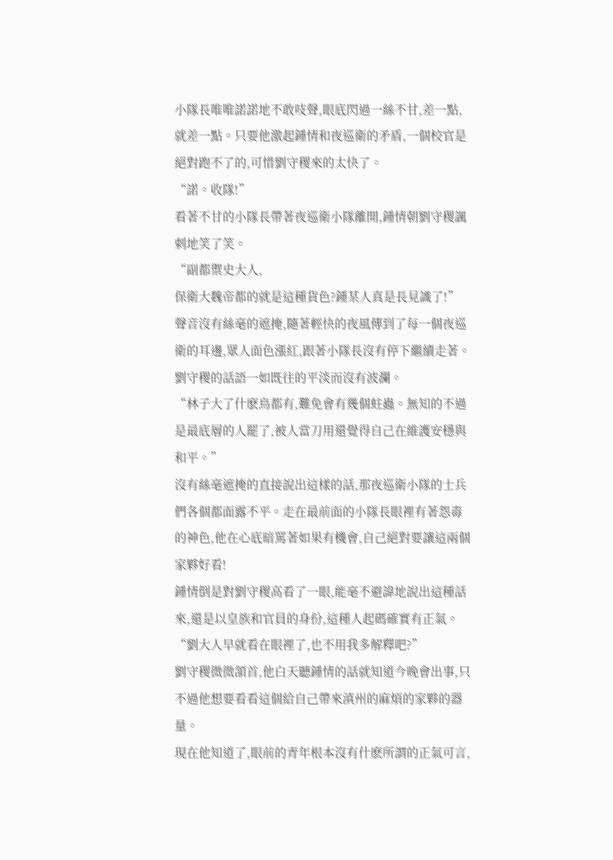小隊長唯唯諾諾地不敢吱聲,眼底閃過一絲不甘,差一點,就差一點。只要他激起鍾情和夜巡衛的矛盾,一個校官是絕對跑不了的,可惜劉守稷來的太快了。
“諾。收隊!”
看著不甘的小隊長帶著夜巡衛小隊離開,鍾情朝劉守稷諷刺地笑了笑。
“副都禦史大人,
保衛大魏帝都的就是這種貨色?鍾某人真是長見識了!” 聲音沒有絲毫的遮掩,隨著輕快的夜風傳到了每一個夜巡衛的耳邊,眾人面色漲紅,跟著小隊長沒有停下繼續走著。
劉守稷的話語一如既往的平淡而沒有波瀾。
“林子大了什麽鳥都有,難免會有幾個蛀蟲。無知的不過是最底層的人罷了,被人當刀用還覺得自己在維護安穩與和平。”
沒有絲毫遮掩的直接說出這樣的話,那夜巡衛小隊的士兵們各個都面露不平。走在最前面的小隊長眼裡有著怨毒的神色,他在心底暗罵著如果有機會,自己絕對要讓這兩個家夥好看!
鍾情倒是對劉守稷高看了一眼,能毫不避諱地說出這種話來,還是以皇族和官員的身份,這種人起碼確實有正氣。
“劉大人早就看在眼裡了,也不用我多解釋吧?”
劉守稷微微頷首,他白天聽鍾情的話就知道今晚會出事,只不過他想要看看這個給自己帶來滇州的麻煩的家夥的器量。
現在他知道了,眼前的青年根本沒有什麽所謂的正氣可言,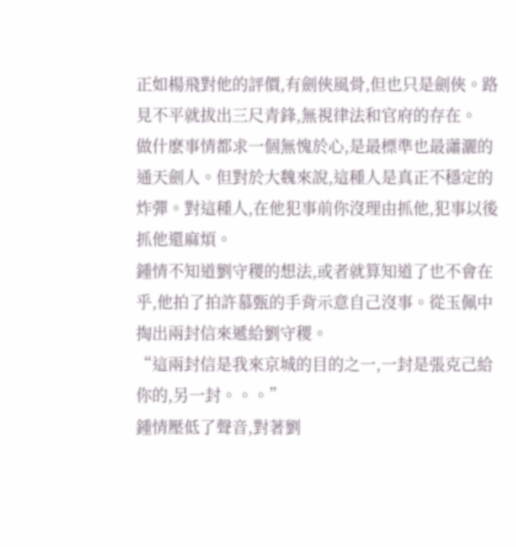正如楊飛對他的評價,有劍俠風骨,但也只是劍俠。路見不平就拔出三尺青鋒,無視律法和官府的存在。
做什麽事情都求一個無愧於心,是最標準也最瀟灑的通天劍人。但對於大魏來說,這種人是真正不穩定的炸彈。對這種人,在他犯事前你沒理由抓他,犯事以後抓他還麻煩。
鍾情不知道劉守稷的想法,或者就算知道了也不會在乎,他拍了拍許慕甄的手背示意自己沒事。從玉佩中掏出兩封信來遞給劉守稷。
“這兩封信是我來京城的目的之一,一封是張克己給你的,另一封。。。”
鍾情壓低了聲音,對著劉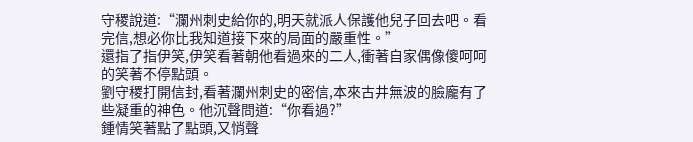守稷說道:“瀾州刺史給你的,明天就派人保護他兒子回去吧。看完信,想必你比我知道接下來的局面的嚴重性。”
還指了指伊笑,伊笑看著朝他看過來的二人,衝著自家偶像傻呵呵的笑著不停點頭。
劉守稷打開信封,看著瀾州刺史的密信,本來古井無波的臉龐有了些凝重的神色。他沉聲問道:“你看過?”
鍾情笑著點了點頭,又悄聲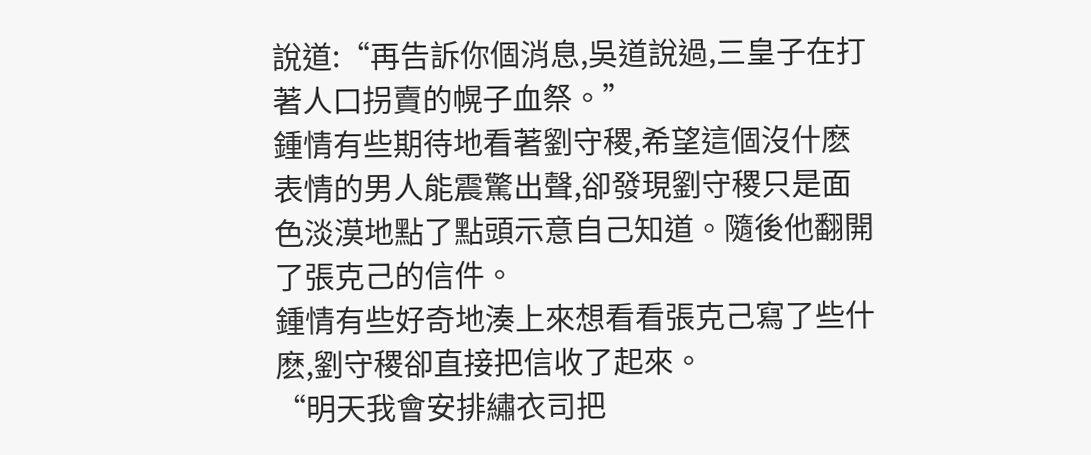說道:“再告訴你個消息,吳道說過,三皇子在打著人口拐賣的幌子血祭。”
鍾情有些期待地看著劉守稷,希望這個沒什麽表情的男人能震驚出聲,卻發現劉守稷只是面色淡漠地點了點頭示意自己知道。隨後他翻開了張克己的信件。
鍾情有些好奇地湊上來想看看張克己寫了些什麽,劉守稷卻直接把信收了起來。
“明天我會安排繡衣司把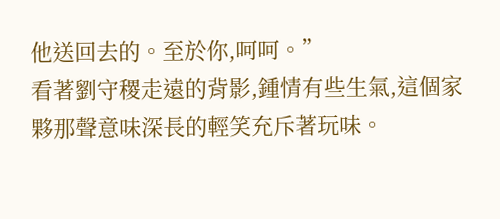他送回去的。至於你,呵呵。”
看著劉守稷走遠的背影,鍾情有些生氣,這個家夥那聲意味深長的輕笑充斥著玩味。